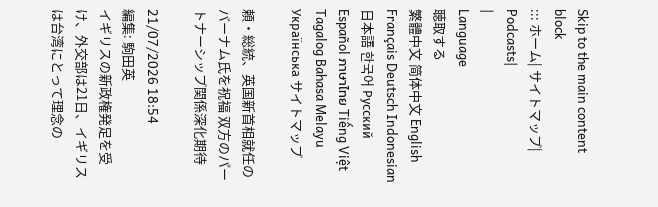Skip to the main content block
::: ホーム| サイトマップ| Podcasts|
|
Language
聴取する
繁體中文 简体中文 English Français Deutsch Indonesian 日本語 한국어 Русский Español ภาษาไทย Tiếng Việt Tagalog Bahasa Melayu Українська サイトマップ

頼・総統、英国新首相就任のバーナム氏を祝福 双方のパートナーシップ関係深化期待

21/07/2026 18:54
編集: 駒田英
イギリスの新政権発足を受け、外交部は21日、イギリスは台湾にとって理念の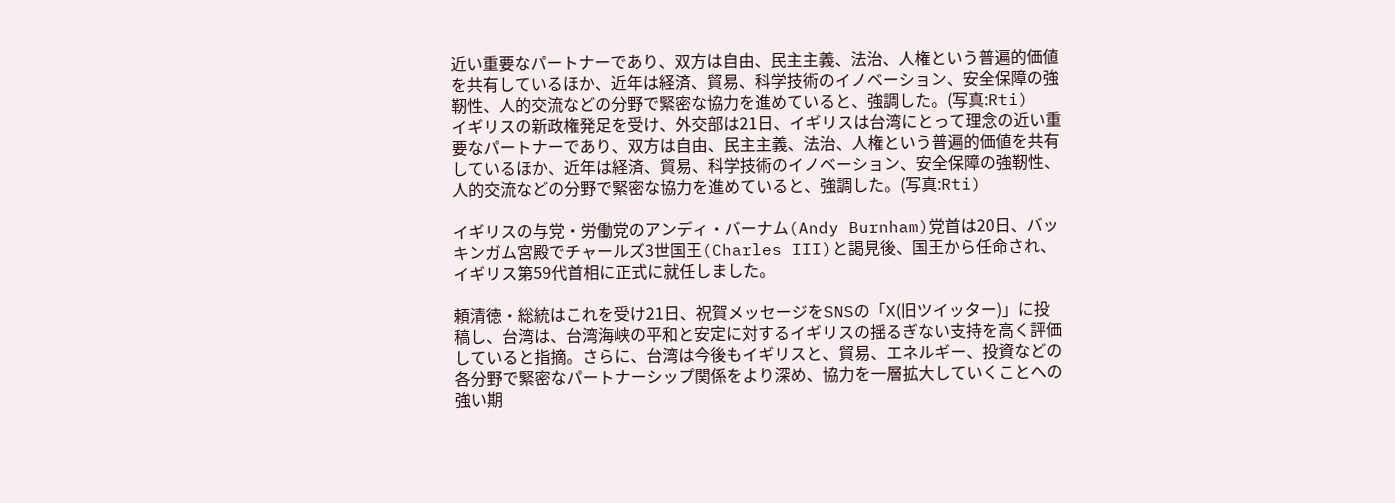近い重要なパートナーであり、双方は自由、民主主義、法治、人権という普遍的価値を共有しているほか、近年は経済、貿易、科学技術のイノベーション、安全保障の強靭性、人的交流などの分野で緊密な協力を進めていると、強調した。(写真:Rti)
イギリスの新政権発足を受け、外交部は21日、イギリスは台湾にとって理念の近い重要なパートナーであり、双方は自由、民主主義、法治、人権という普遍的価値を共有しているほか、近年は経済、貿易、科学技術のイノベーション、安全保障の強靭性、人的交流などの分野で緊密な協力を進めていると、強調した。(写真:Rti)

イギリスの与党・労働党のアンディ・バーナム(Andy Burnham)党首は20日、バッキンガム宮殿でチャールズ3世国王(Charles III)と謁見後、国王から任命され、イギリス第59代首相に正式に就任しました。

頼清徳・総統はこれを受け21日、祝賀メッセージをSNSの「X(旧ツイッター)」に投稿し、台湾は、台湾海峡の平和と安定に対するイギリスの揺るぎない支持を高く評価していると指摘。さらに、台湾は今後もイギリスと、貿易、エネルギー、投資などの各分野で緊密なパートナーシップ関係をより深め、協力を一層拡大していくことへの強い期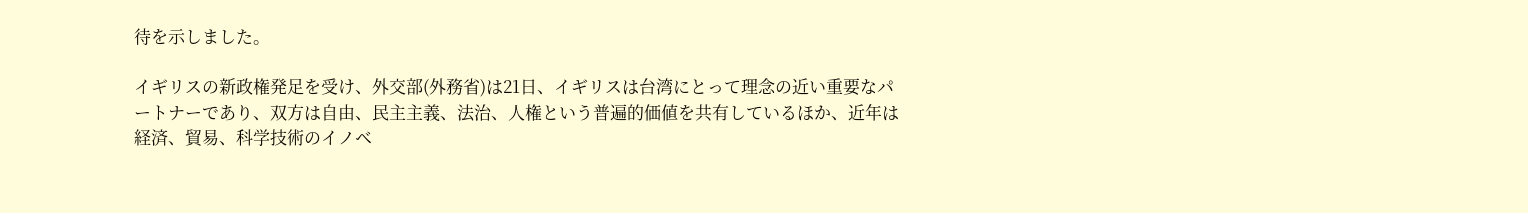待を示しました。

イギリスの新政権発足を受け、外交部(外務省)は21日、イギリスは台湾にとって理念の近い重要なパートナーであり、双方は自由、民主主義、法治、人権という普遍的価値を共有しているほか、近年は経済、貿易、科学技術のイノベ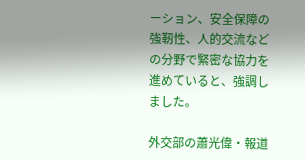ーション、安全保障の強靭性、人的交流などの分野で緊密な協力を進めていると、強調しました。

外交部の蕭光偉・報道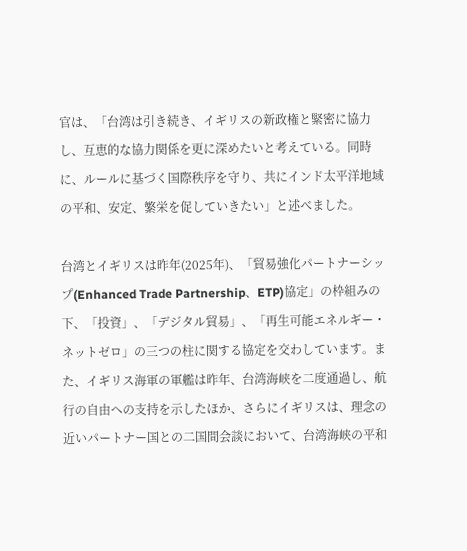官は、「台湾は引き続き、イギリスの新政権と緊密に協力し、互恵的な協力関係を更に深めたいと考えている。同時に、ルールに基づく国際秩序を守り、共にインド太平洋地域の平和、安定、繁栄を促していきたい」と述べました。

台湾とイギリスは昨年(2025年)、「貿易強化パートナーシップ(Enhanced Trade Partnership、ETP)協定」の枠組みの下、「投資」、「デジタル貿易」、「再生可能エネルギー・ネットゼロ」の三つの柱に関する協定を交わしています。また、イギリス海軍の軍艦は昨年、台湾海峡を二度通過し、航行の自由への支持を示したほか、さらにイギリスは、理念の近いパートナー国との二国間会談において、台湾海峡の平和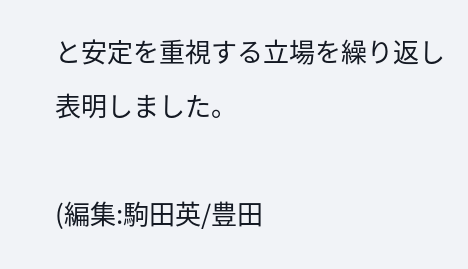と安定を重視する立場を繰り返し表明しました。

(編集:駒田英/豊田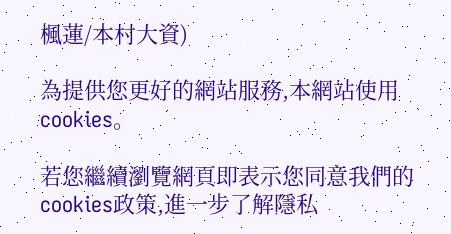楓蓮/本村大資)

為提供您更好的網站服務,本網站使用cookies。

若您繼續瀏覽網頁即表示您同意我們的cookies政策,進一步了解隱私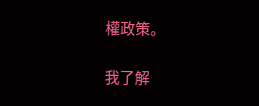權政策。

我了解